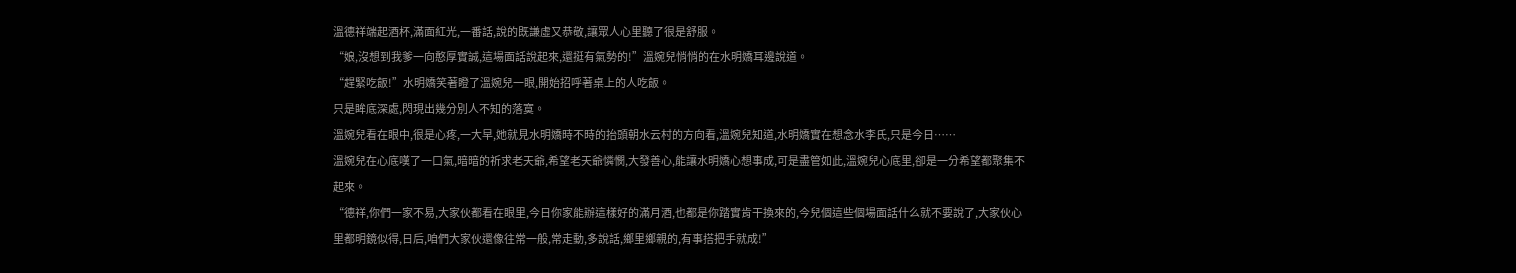溫德祥端起酒杯,滿面紅光,一番話,說的既謙虛又恭敬,讓眾人心里聽了很是舒服。
“娘,沒想到我爹一向憨厚實誠,這場面話說起來,還挺有氣勢的!”溫婉兒悄悄的在水明嬌耳邊說道。
“趕緊吃飯!”水明嬌笑著瞪了溫婉兒一眼,開始招呼著桌上的人吃飯。
只是眸底深處,閃現出幾分別人不知的落寞。
溫婉兒看在眼中,很是心疼,一大早,她就見水明嬌時不時的抬頭朝水云村的方向看,溫婉兒知道,水明嬌實在想念水李氏,只是今日……
溫婉兒在心底嘆了一口氣,暗暗的祈求老天爺,希望老天爺憐憫,大發善心,能讓水明嬌心想事成,可是盡管如此,溫婉兒心底里,卻是一分希望都聚集不起來。
“德祥,你們一家不易,大家伙都看在眼里,今日你家能辦這樣好的滿月酒,也都是你踏實肯干換來的,今兒個這些個場面話什么就不要說了,大家伙心里都明鏡似得,日后,咱們大家伙還像往常一般,常走動,多說話,鄉里鄉親的,有事搭把手就成!”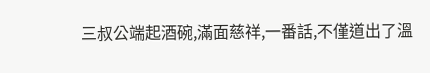三叔公端起酒碗,滿面慈祥,一番話,不僅道出了溫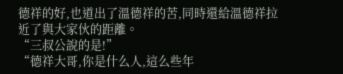德祥的好,也道出了溫德祥的苦,同時還給溫德祥拉近了與大家伙的距離。
“三叔公說的是!”
“德祥大哥,你是什么人,這么些年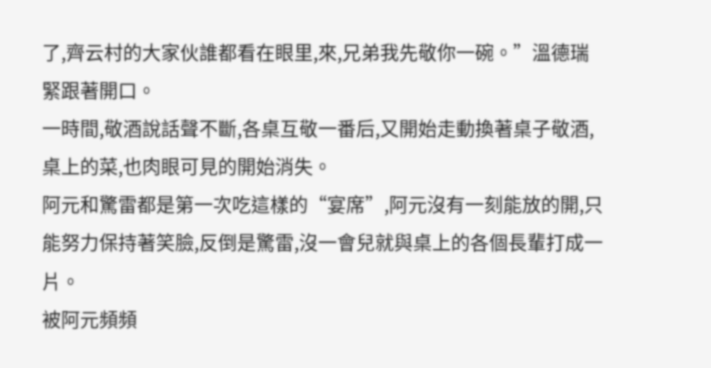了,齊云村的大家伙誰都看在眼里,來,兄弟我先敬你一碗。”溫德瑞緊跟著開口。
一時間,敬酒說話聲不斷,各桌互敬一番后,又開始走動換著桌子敬酒,桌上的菜,也肉眼可見的開始消失。
阿元和驚雷都是第一次吃這樣的“宴席”,阿元沒有一刻能放的開,只能努力保持著笑臉,反倒是驚雷,沒一會兒就與桌上的各個長輩打成一片。
被阿元頻頻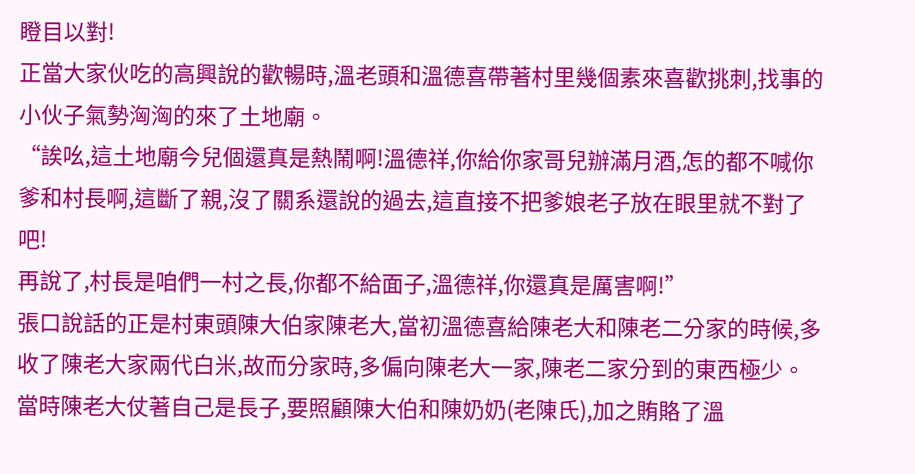瞪目以對!
正當大家伙吃的高興說的歡暢時,溫老頭和溫德喜帶著村里幾個素來喜歡挑刺,找事的小伙子氣勢洶洶的來了土地廟。
“誒吆,這土地廟今兒個還真是熱鬧啊!溫德祥,你給你家哥兒辦滿月酒,怎的都不喊你爹和村長啊,這斷了親,沒了關系還說的過去,這直接不把爹娘老子放在眼里就不對了吧!
再說了,村長是咱們一村之長,你都不給面子,溫德祥,你還真是厲害啊!”
張口說話的正是村東頭陳大伯家陳老大,當初溫德喜給陳老大和陳老二分家的時候,多收了陳老大家兩代白米,故而分家時,多偏向陳老大一家,陳老二家分到的東西極少。
當時陳老大仗著自己是長子,要照顧陳大伯和陳奶奶(老陳氏),加之賄賂了溫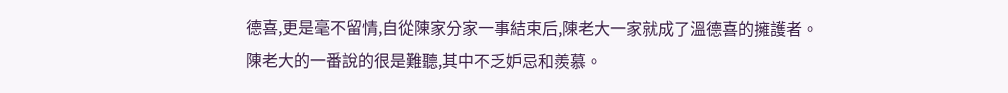德喜,更是毫不留情,自從陳家分家一事結束后,陳老大一家就成了溫德喜的擁護者。
陳老大的一番說的很是難聽,其中不乏妒忌和羨慕。